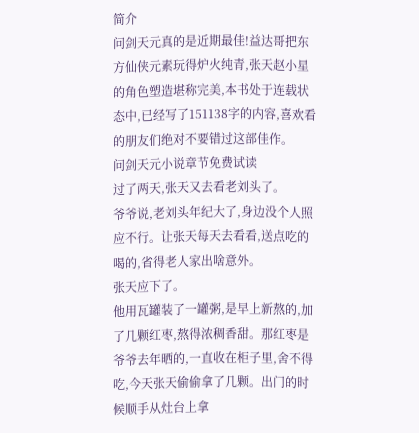简介
问剑天元真的是近期最佳!益达哥把东方仙侠元素玩得炉火纯青,张天赵小星的角色塑造堪称完美,本书处于连载状态中,已经写了151138字的内容,喜欢看的朋友们绝对不要错过这部佳作。
问剑天元小说章节免费试读
过了两天,张天又去看老刘头了。
爷爷说,老刘头年纪大了,身边没个人照应不行。让张天每天去看看,送点吃的喝的,省得老人家出啥意外。
张天应下了。
他用瓦罐装了一罐粥,是早上新熬的,加了几颗红枣,熬得浓稠香甜。那红枣是爷爷去年晒的,一直收在柜子里,舍不得吃,今天张天偷偷拿了几颗。出门的时候顺手从灶台上拿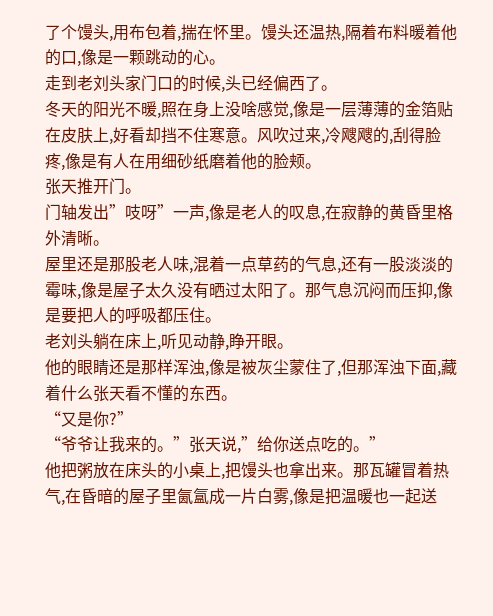了个馒头,用布包着,揣在怀里。馒头还温热,隔着布料暖着他的口,像是一颗跳动的心。
走到老刘头家门口的时候,头已经偏西了。
冬天的阳光不暖,照在身上没啥感觉,像是一层薄薄的金箔贴在皮肤上,好看却挡不住寒意。风吹过来,冷飕飕的,刮得脸疼,像是有人在用细砂纸磨着他的脸颊。
张天推开门。
门轴发出”吱呀”一声,像是老人的叹息,在寂静的黄昏里格外清晰。
屋里还是那股老人味,混着一点草药的气息,还有一股淡淡的霉味,像是屋子太久没有晒过太阳了。那气息沉闷而压抑,像是要把人的呼吸都压住。
老刘头躺在床上,听见动静,睁开眼。
他的眼睛还是那样浑浊,像是被灰尘蒙住了,但那浑浊下面,藏着什么张天看不懂的东西。
“又是你?”
“爷爷让我来的。”张天说,”给你送点吃的。”
他把粥放在床头的小桌上,把馒头也拿出来。那瓦罐冒着热气,在昏暗的屋子里氤氲成一片白雾,像是把温暖也一起送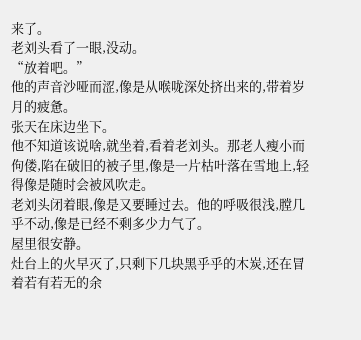来了。
老刘头看了一眼,没动。
“放着吧。”
他的声音沙哑而涩,像是从喉咙深处挤出来的,带着岁月的疲惫。
张天在床边坐下。
他不知道该说啥,就坐着,看着老刘头。那老人瘦小而佝偻,陷在破旧的被子里,像是一片枯叶落在雪地上,轻得像是随时会被风吹走。
老刘头闭着眼,像是又要睡过去。他的呼吸很浅,膛几乎不动,像是已经不剩多少力气了。
屋里很安静。
灶台上的火早灭了,只剩下几块黑乎乎的木炭,还在冒着若有若无的余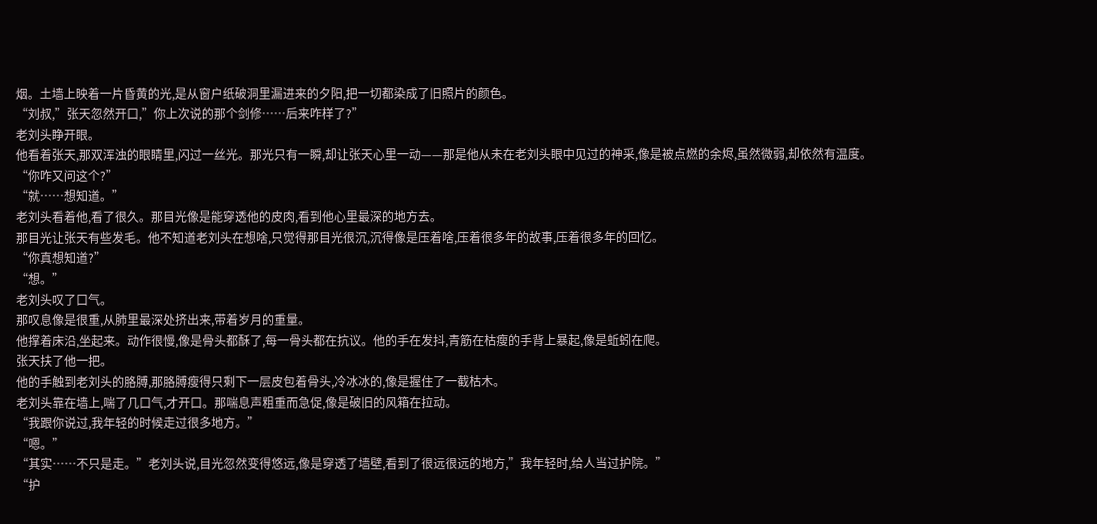烟。土墙上映着一片昏黄的光,是从窗户纸破洞里漏进来的夕阳,把一切都染成了旧照片的颜色。
“刘叔,”张天忽然开口,”你上次说的那个剑修……后来咋样了?”
老刘头睁开眼。
他看着张天,那双浑浊的眼睛里,闪过一丝光。那光只有一瞬,却让张天心里一动——那是他从未在老刘头眼中见过的神采,像是被点燃的余烬,虽然微弱,却依然有温度。
“你咋又问这个?”
“就……想知道。”
老刘头看着他,看了很久。那目光像是能穿透他的皮肉,看到他心里最深的地方去。
那目光让张天有些发毛。他不知道老刘头在想啥,只觉得那目光很沉,沉得像是压着啥,压着很多年的故事,压着很多年的回忆。
“你真想知道?”
“想。”
老刘头叹了口气。
那叹息像是很重,从肺里最深处挤出来,带着岁月的重量。
他撑着床沿,坐起来。动作很慢,像是骨头都酥了,每一骨头都在抗议。他的手在发抖,青筋在枯瘦的手背上暴起,像是蚯蚓在爬。
张天扶了他一把。
他的手触到老刘头的胳膊,那胳膊瘦得只剩下一层皮包着骨头,冷冰冰的,像是握住了一截枯木。
老刘头靠在墙上,喘了几口气,才开口。那喘息声粗重而急促,像是破旧的风箱在拉动。
“我跟你说过,我年轻的时候走过很多地方。”
“嗯。”
“其实……不只是走。”老刘头说,目光忽然变得悠远,像是穿透了墙壁,看到了很远很远的地方,”我年轻时,给人当过护院。”
“护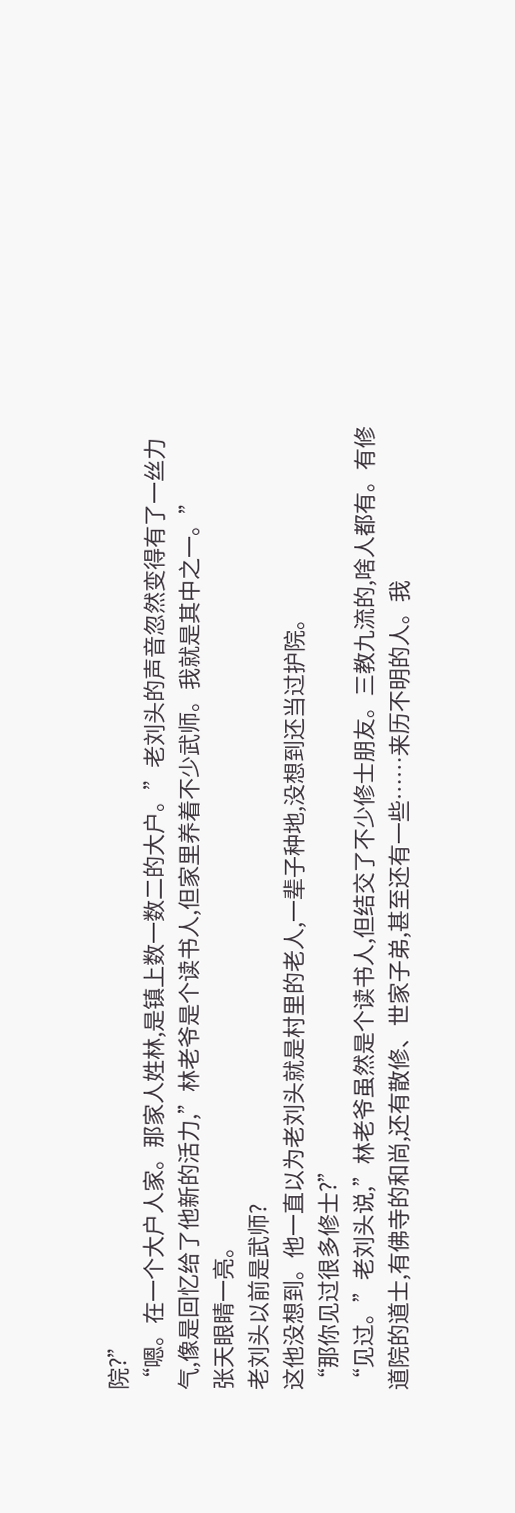院?”
“嗯。在一个大户人家。那家人姓林,是镇上数一数二的大户。”老刘头的声音忽然变得有了一丝力气,像是回忆给了他新的活力,”林老爷是个读书人,但家里养着不少武师。我就是其中之一。”
张天眼睛一亮。
老刘头以前是武师?
这他没想到。他一直以为老刘头就是村里的老人,一辈子种地,没想到还当过护院。
“那你见过很多修士?”
“见过。”老刘头说,”林老爷虽然是个读书人,但结交了不少修士朋友。三教九流的,啥人都有。有修道院的道士,有佛寺的和尚,还有散修、世家子弟,甚至还有一些……来历不明的人。我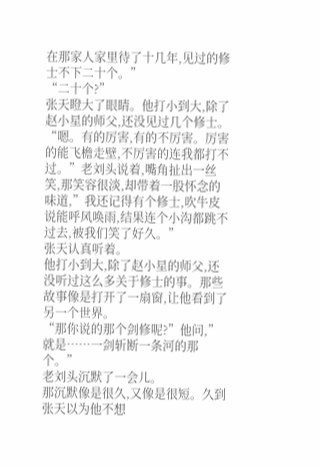在那家人家里待了十几年,见过的修士不下二十个。”
“二十个?”
张天瞪大了眼睛。他打小到大,除了赵小星的师父,还没见过几个修士。
“嗯。有的厉害,有的不厉害。厉害的能飞檐走壁,不厉害的连我都打不过。”老刘头说着,嘴角扯出一丝笑,那笑容很淡,却带着一股怀念的味道,”我还记得有个修士,吹牛皮说能呼风唤雨,结果连个小沟都跳不过去,被我们笑了好久。”
张天认真听着。
他打小到大,除了赵小星的师父,还没听过这么多关于修士的事。那些故事像是打开了一扇窗,让他看到了另一个世界。
“那你说的那个剑修呢?”他问,”就是……一剑斩断一条河的那个。”
老刘头沉默了一会儿。
那沉默像是很久,又像是很短。久到张天以为他不想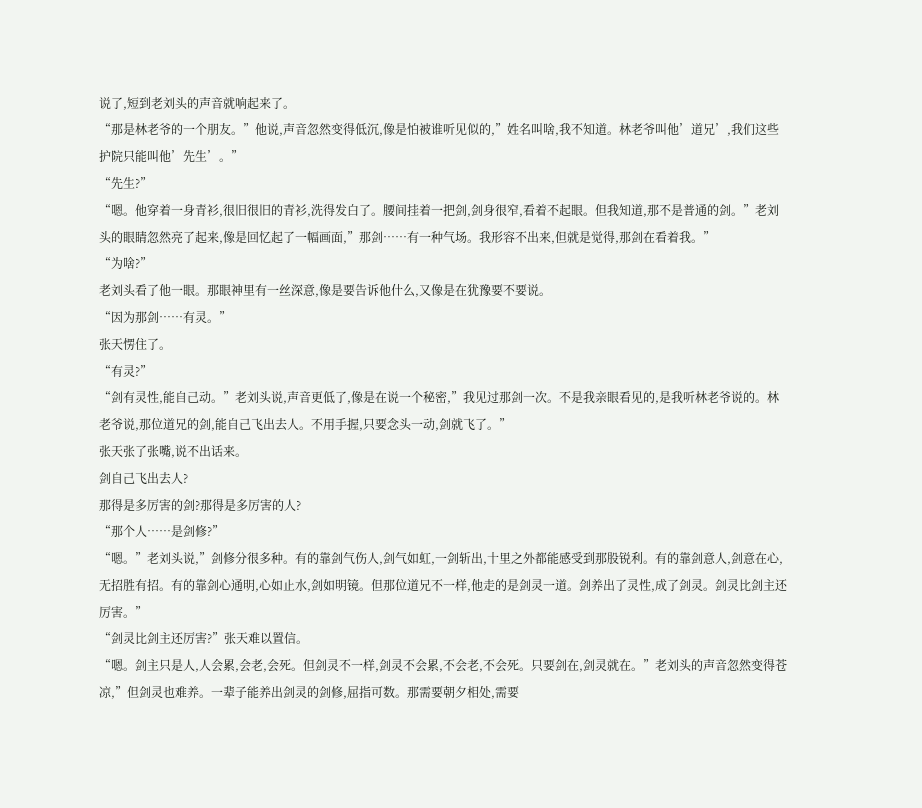说了,短到老刘头的声音就响起来了。
“那是林老爷的一个朋友。”他说,声音忽然变得低沉,像是怕被谁听见似的,”姓名叫啥,我不知道。林老爷叫他’道兄’,我们这些护院只能叫他’先生’。”
“先生?”
“嗯。他穿着一身青衫,很旧很旧的青衫,洗得发白了。腰间挂着一把剑,剑身很窄,看着不起眼。但我知道,那不是普通的剑。”老刘头的眼睛忽然亮了起来,像是回忆起了一幅画面,”那剑……有一种气场。我形容不出来,但就是觉得,那剑在看着我。”
“为啥?”
老刘头看了他一眼。那眼神里有一丝深意,像是要告诉他什么,又像是在犹豫要不要说。
“因为那剑……有灵。”
张天愣住了。
“有灵?”
“剑有灵性,能自己动。”老刘头说,声音更低了,像是在说一个秘密,”我见过那剑一次。不是我亲眼看见的,是我听林老爷说的。林老爷说,那位道兄的剑,能自己飞出去人。不用手握,只要念头一动,剑就飞了。”
张天张了张嘴,说不出话来。
剑自己飞出去人?
那得是多厉害的剑?那得是多厉害的人?
“那个人……是剑修?”
“嗯。”老刘头说,”剑修分很多种。有的靠剑气伤人,剑气如虹,一剑斩出,十里之外都能感受到那股锐利。有的靠剑意人,剑意在心,无招胜有招。有的靠剑心通明,心如止水,剑如明镜。但那位道兄不一样,他走的是剑灵一道。剑养出了灵性,成了剑灵。剑灵比剑主还厉害。”
“剑灵比剑主还厉害?”张天难以置信。
“嗯。剑主只是人,人会累,会老,会死。但剑灵不一样,剑灵不会累,不会老,不会死。只要剑在,剑灵就在。”老刘头的声音忽然变得苍凉,”但剑灵也难养。一辈子能养出剑灵的剑修,屈指可数。那需要朝夕相处,需要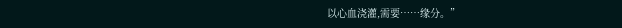以心血浇灌,需要……缘分。”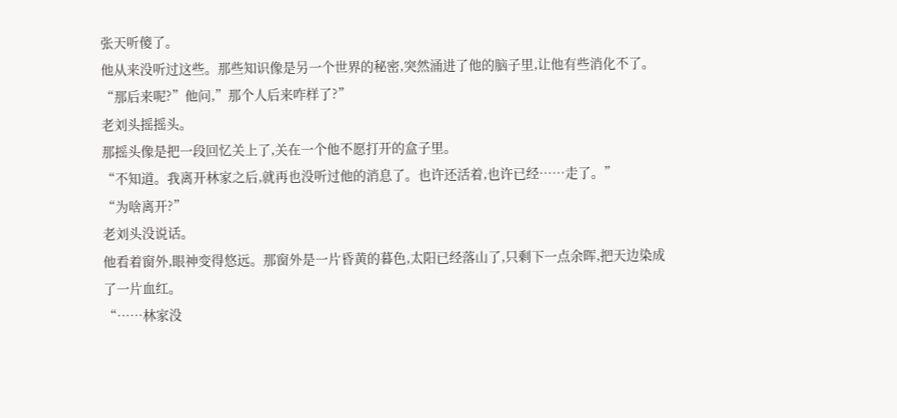张天听傻了。
他从来没听过这些。那些知识像是另一个世界的秘密,突然涌进了他的脑子里,让他有些消化不了。
“那后来呢?”他问,”那个人后来咋样了?”
老刘头摇摇头。
那摇头像是把一段回忆关上了,关在一个他不愿打开的盒子里。
“不知道。我离开林家之后,就再也没听过他的消息了。也许还活着,也许已经……走了。”
“为啥离开?”
老刘头没说话。
他看着窗外,眼神变得悠远。那窗外是一片昏黄的暮色,太阳已经落山了,只剩下一点余晖,把天边染成了一片血红。
“……林家没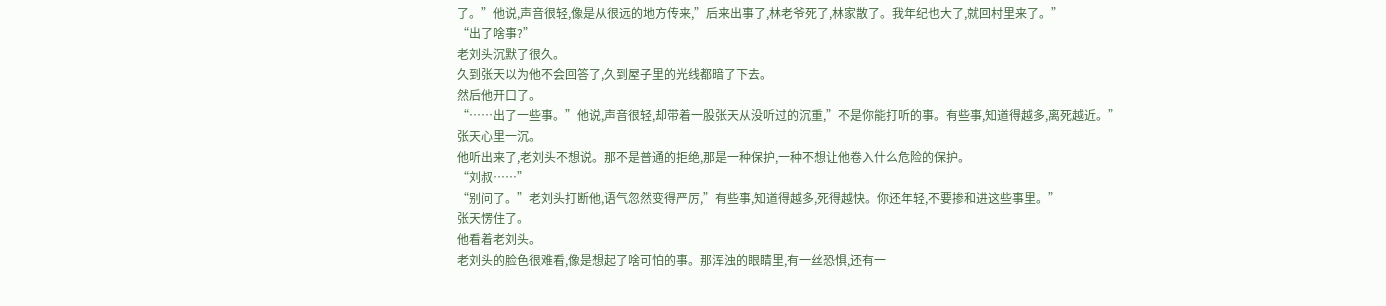了。”他说,声音很轻,像是从很远的地方传来,”后来出事了,林老爷死了,林家散了。我年纪也大了,就回村里来了。”
“出了啥事?”
老刘头沉默了很久。
久到张天以为他不会回答了,久到屋子里的光线都暗了下去。
然后他开口了。
“……出了一些事。”他说,声音很轻,却带着一股张天从没听过的沉重,”不是你能打听的事。有些事,知道得越多,离死越近。”
张天心里一沉。
他听出来了,老刘头不想说。那不是普通的拒绝,那是一种保护,一种不想让他卷入什么危险的保护。
“刘叔……”
“别问了。”老刘头打断他,语气忽然变得严厉,”有些事,知道得越多,死得越快。你还年轻,不要掺和进这些事里。”
张天愣住了。
他看着老刘头。
老刘头的脸色很难看,像是想起了啥可怕的事。那浑浊的眼睛里,有一丝恐惧,还有一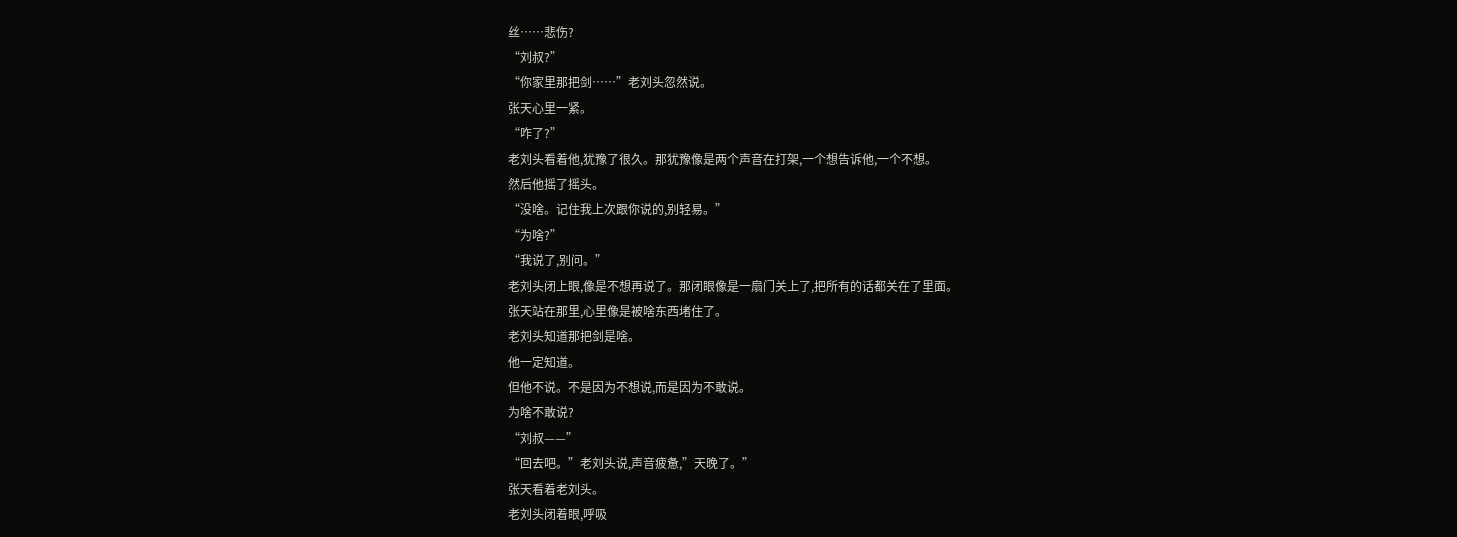丝……悲伤?
“刘叔?”
“你家里那把剑……”老刘头忽然说。
张天心里一紧。
“咋了?”
老刘头看着他,犹豫了很久。那犹豫像是两个声音在打架,一个想告诉他,一个不想。
然后他摇了摇头。
“没啥。记住我上次跟你说的,别轻易。”
“为啥?”
“我说了,别问。”
老刘头闭上眼,像是不想再说了。那闭眼像是一扇门关上了,把所有的话都关在了里面。
张天站在那里,心里像是被啥东西堵住了。
老刘头知道那把剑是啥。
他一定知道。
但他不说。不是因为不想说,而是因为不敢说。
为啥不敢说?
“刘叔——”
“回去吧。”老刘头说,声音疲惫,”天晚了。”
张天看着老刘头。
老刘头闭着眼,呼吸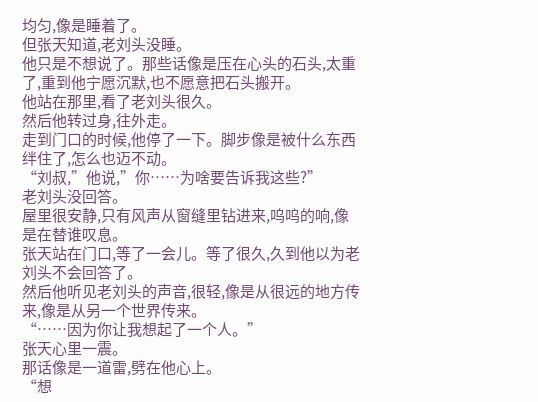均匀,像是睡着了。
但张天知道,老刘头没睡。
他只是不想说了。那些话像是压在心头的石头,太重了,重到他宁愿沉默,也不愿意把石头搬开。
他站在那里,看了老刘头很久。
然后他转过身,往外走。
走到门口的时候,他停了一下。脚步像是被什么东西绊住了,怎么也迈不动。
“刘叔,”他说,”你……为啥要告诉我这些?”
老刘头没回答。
屋里很安静,只有风声从窗缝里钻进来,呜呜的响,像是在替谁叹息。
张天站在门口,等了一会儿。等了很久,久到他以为老刘头不会回答了。
然后他听见老刘头的声音,很轻,像是从很远的地方传来,像是从另一个世界传来。
“……因为你让我想起了一个人。”
张天心里一震。
那话像是一道雷,劈在他心上。
“想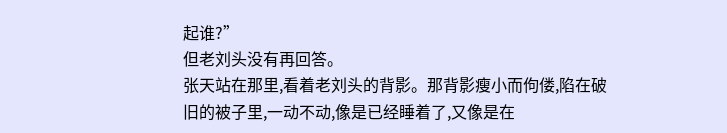起谁?”
但老刘头没有再回答。
张天站在那里,看着老刘头的背影。那背影瘦小而佝偻,陷在破旧的被子里,一动不动,像是已经睡着了,又像是在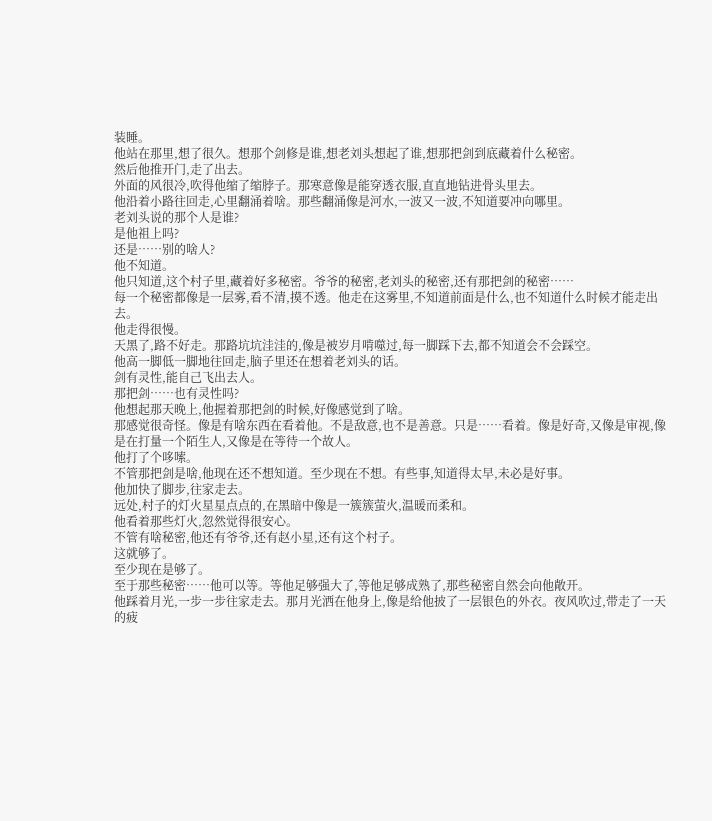装睡。
他站在那里,想了很久。想那个剑修是谁,想老刘头想起了谁,想那把剑到底藏着什么秘密。
然后他推开门,走了出去。
外面的风很冷,吹得他缩了缩脖子。那寒意像是能穿透衣服,直直地钻进骨头里去。
他沿着小路往回走,心里翻涌着啥。那些翻涌像是河水,一波又一波,不知道要冲向哪里。
老刘头说的那个人是谁?
是他祖上吗?
还是……别的啥人?
他不知道。
他只知道,这个村子里,藏着好多秘密。爷爷的秘密,老刘头的秘密,还有那把剑的秘密……
每一个秘密都像是一层雾,看不清,摸不透。他走在这雾里,不知道前面是什么,也不知道什么时候才能走出去。
他走得很慢。
天黑了,路不好走。那路坑坑洼洼的,像是被岁月啃噬过,每一脚踩下去,都不知道会不会踩空。
他高一脚低一脚地往回走,脑子里还在想着老刘头的话。
剑有灵性,能自己飞出去人。
那把剑……也有灵性吗?
他想起那天晚上,他握着那把剑的时候,好像感觉到了啥。
那感觉很奇怪。像是有啥东西在看着他。不是敌意,也不是善意。只是……看着。像是好奇,又像是审视,像是在打量一个陌生人,又像是在等待一个故人。
他打了个哆嗦。
不管那把剑是啥,他现在还不想知道。至少现在不想。有些事,知道得太早,未必是好事。
他加快了脚步,往家走去。
远处,村子的灯火星星点点的,在黑暗中像是一簇簇萤火,温暖而柔和。
他看着那些灯火,忽然觉得很安心。
不管有啥秘密,他还有爷爷,还有赵小星,还有这个村子。
这就够了。
至少现在是够了。
至于那些秘密……他可以等。等他足够强大了,等他足够成熟了,那些秘密自然会向他敞开。
他踩着月光,一步一步往家走去。那月光洒在他身上,像是给他披了一层银色的外衣。夜风吹过,带走了一天的疲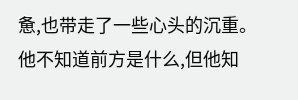惫,也带走了一些心头的沉重。
他不知道前方是什么,但他知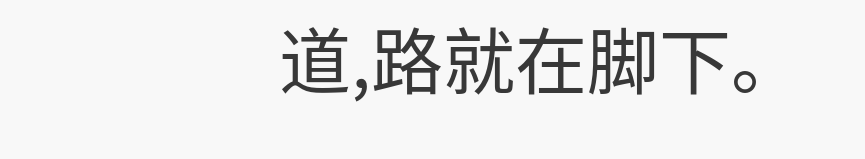道,路就在脚下。